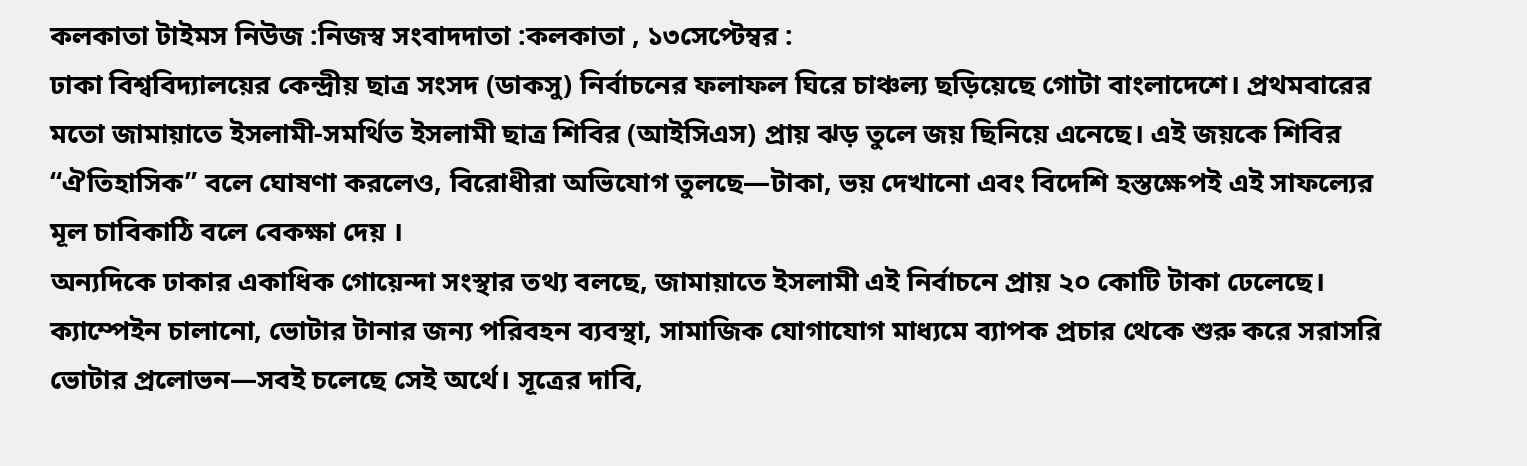কলকাতা টাইমস নিউজ :নিজস্ব সংবাদদাতা :কলকাতা , ১৩সেপ্টেম্বর :
ঢাকা বিশ্ববিদ্যালয়ের কেন্দ্রীয় ছাত্র সংসদ (ডাকসু) নির্বাচনের ফলাফল ঘিরে চাঞ্চল্য ছড়িয়েছে গোটা বাংলাদেশে। প্রথমবারের মতো জামায়াতে ইসলামী-সমর্থিত ইসলামী ছাত্র শিবির (আইসিএস) প্রায় ঝড় তুলে জয় ছিনিয়ে এনেছে। এই জয়কে শিবির “ঐতিহাসিক” বলে ঘোষণা করলেও, বিরোধীরা অভিযোগ তুলছে—টাকা, ভয় দেখানো এবং বিদেশি হস্তক্ষেপই এই সাফল্যের মূল চাবিকাঠি বলে বেকক্ষা দেয় ।
অন্যদিকে ঢাকার একাধিক গোয়েন্দা সংস্থার তথ্য বলছে, জামায়াতে ইসলামী এই নির্বাচনে প্রায় ২০ কোটি টাকা ঢেলেছে। ক্যাম্পেইন চালানো, ভোটার টানার জন্য পরিবহন ব্যবস্থা, সামাজিক যোগাযোগ মাধ্যমে ব্যাপক প্রচার থেকে শুরু করে সরাসরি ভোটার প্রলোভন—সবই চলেছে সেই অর্থে। সূত্রের দাবি,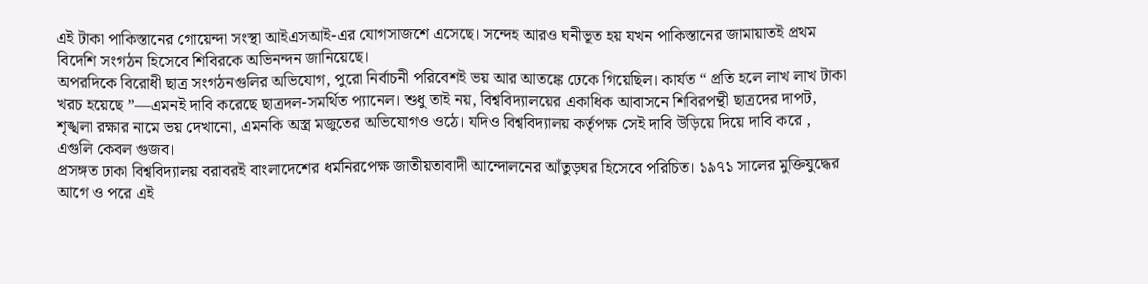এই টাকা পাকিস্তানের গোয়েন্দা সংস্থা আইএসআই-এর যোগসাজশে এসেছে। সন্দেহ আরও ঘনীভূত হয় যখন পাকিস্তানের জামায়াতই প্রথম বিদেশি সংগঠন হিসেবে শিবিরকে অভিনন্দন জানিয়েছে।
অপরদিকে বিরোধী ছাত্র সংগঠনগুলির অভিযোগ, পুরো নির্বাচনী পরিবেশই ভয় আর আতঙ্কে ঢেকে গিয়েছিল। কার্যত “ প্রতি হলে লাখ লাখ টাকা খরচ হয়েছে ”—এমনই দাবি করেছে ছাত্রদল-সমর্থিত প্যানেল। শুধু তাই নয়, বিশ্ববিদ্যালয়ের একাধিক আবাসনে শিবিরপন্থী ছাত্রদের দাপট, শৃঙ্খলা রক্ষার নামে ভয় দেখানো, এমনকি অস্ত্র মজুতের অভিযোগও ওঠে। যদিও বিশ্ববিদ্যালয় কর্তৃপক্ষ সেই দাবি উড়িয়ে দিয়ে দাবি করে , এগুলি কেবল গুজব।
প্রসঙ্গত ঢাকা বিশ্ববিদ্যালয় বরাবরই বাংলাদেশের ধর্মনিরপেক্ষ জাতীয়তাবাদী আন্দোলনের আঁতুড়ঘর হিসেবে পরিচিত। ১৯৭১ সালের মুক্তিযুদ্ধের আগে ও পরে এই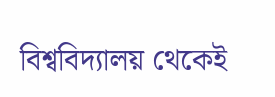বিশ্ববিদ্যালয় থেকেই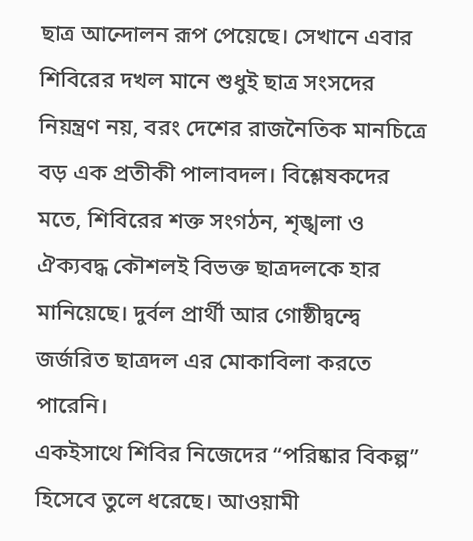ছাত্র আন্দোলন রূপ পেয়েছে। সেখানে এবার শিবিরের দখল মানে শুধুই ছাত্র সংসদের নিয়ন্ত্রণ নয়, বরং দেশের রাজনৈতিক মানচিত্রে বড় এক প্রতীকী পালাবদল। বিশ্লেষকদের মতে, শিবিরের শক্ত সংগঠন, শৃঙ্খলা ও ঐক্যবদ্ধ কৌশলই বিভক্ত ছাত্রদলকে হার মানিয়েছে। দুর্বল প্রার্থী আর গোষ্ঠীদ্বন্দ্বে জর্জরিত ছাত্রদল এর মোকাবিলা করতে পারেনি।
একইসাথে শিবির নিজেদের “পরিষ্কার বিকল্প” হিসেবে তুলে ধরেছে। আওয়ামী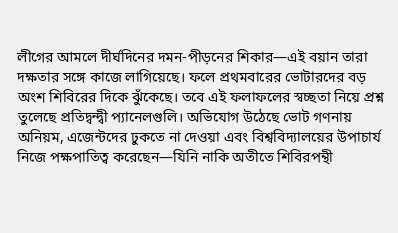লীগের আমলে দীর্ঘদিনের দমন-পীড়নের শিকার—এই বয়ান তারা দক্ষতার সঙ্গে কাজে লাগিয়েছে। ফলে প্রথমবারের ভোটারদের বড় অংশ শিবিরের দিকে ঝুঁকেছে। তবে এই ফলাফলের স্বচ্ছতা নিয়ে প্রশ্ন তুলেছে প্রতিদ্বন্দ্বী প্যানেলগুলি। অভিযোগ উঠেছে ভোট গণনায় অনিয়ম, এজেন্টদের ঢুকতে না দেওয়া এবং বিশ্ববিদ্যালয়ের উপাচার্য নিজে পক্ষপাতিত্ব করেছেন—যিনি নাকি অতীতে শিবিরপন্থী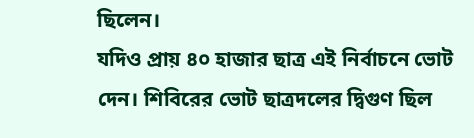ছিলেন।
যদিও প্রায় ৪০ হাজার ছাত্র এই নির্বাচনে ভোট দেন। শিবিরের ভোট ছাত্রদলের দ্বিগুণ ছিল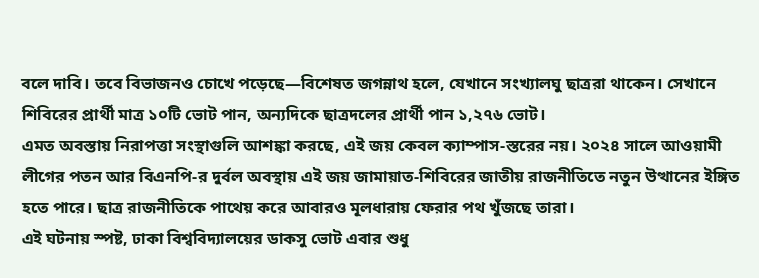বলে দাবি। তবে বিভাজনও চোখে পড়েছে—বিশেষত জগন্নাথ হলে, যেখানে সংখ্যালঘু ছাত্ররা থাকেন। সেখানে শিবিরের প্রার্থী মাত্র ১০টি ভোট পান, অন্যদিকে ছাত্রদলের প্রার্থী পান ১,২৭৬ ভোট।
এমত অবস্তায় নিরাপত্তা সংস্থাগুলি আশঙ্কা করছে, এই জয় কেবল ক্যাম্পাস-স্তরের নয়। ২০২৪ সালে আওয়ামী লীগের পতন আর বিএনপি-র দুর্বল অবস্থায় এই জয় জামায়াত-শিবিরের জাতীয় রাজনীতিতে নতুন উত্থানের ইঙ্গিত হতে পারে। ছাত্র রাজনীতিকে পাথেয় করে আবারও মূলধারায় ফেরার পথ খুঁজছে তারা।
এই ঘটনায় স্পষ্ট, ঢাকা বিশ্ববিদ্যালয়ের ডাকসু ভোট এবার শুধু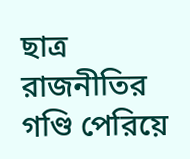ছাত্র রাজনীতির গণ্ডি পেরিয়ে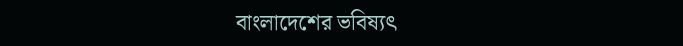বাংলাদেশের ভবিষ্যৎ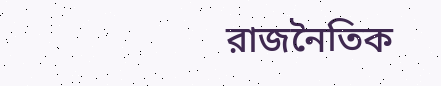রাজনৈতিক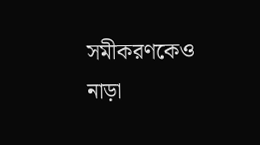সমীকরণকেও নাড়া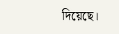দিয়েছে।